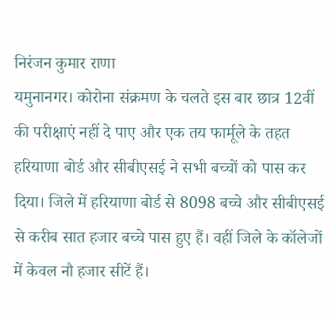निरंजन कुमार राणा
यमुनानगर। कोरोना संक्रमण के चलते इस बार छात्र 12वीं की परीक्षाएं नहीं दे पाए और एक तय फार्मूले के तहत हरियाणा बोर्ड और सीबीएसई ने सभी बच्चों को पास कर दिया। जिले में हरियाणा बोर्ड से 8098 बच्चे और सीबीएसई से करीब सात हजार बच्चे पास हुए हैं। वहीं जिले के कॉलेजों में केवल नौ हजार सीटें हैं।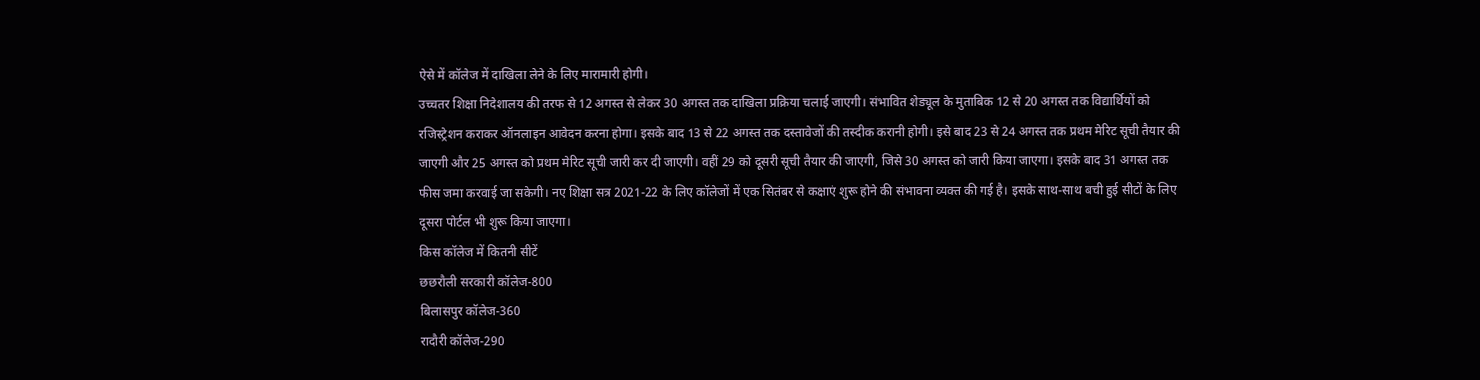ऐसे में कॉलेज में दाखिला लेने के लिए मारामारी होगी।
उच्चतर शिक्षा निदेशालय की तरफ से 12 अगस्त से लेकर 30 अगस्त तक दाखिला प्रक्रिया चलाई जाएगी। संभावित शेड्यूल के मुताबिक 12 से 20 अगस्त तक विद्यार्थियों को रजिस्ट्रेशन कराकर ऑनलाइन आवेदन करना होगा। इसके बाद 13 से 22 अगस्त तक दस्तावेजों की तस्दीक करानी होगी। इसे बाद 23 से 24 अगस्त तक प्रथम मेरिट सूची तैयार की जाएगी और 25 अगस्त को प्रथम मेरिट सूची जारी कर दी जाएगी। वहीं 29 को दूसरी सूची तैयार की जाएगी, जिसे 30 अगस्त को जारी किया जाएगा। इसके बाद 31 अगस्त तक फीस जमा करवाई जा सकेगी। नए शिक्षा सत्र 2021-22 के लिए कॉलेजों में एक सितंबर से कक्षाएं शुरू होने की संभावना व्यक्त की गई है। इसके साथ-साथ बची हुई सीटों के लिए दूसरा पोर्टल भी शुरू किया जाएगा।
किस कॉलेज में कितनी सीटें
छछरौली सरकारी कॉलेज-800
बिलासपुर कॉलेज-360
रादौरी कॉलेज-290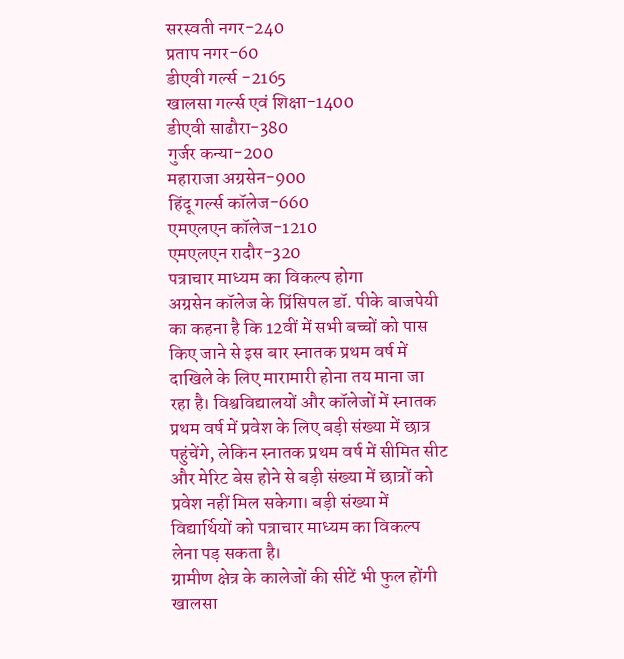सरस्वती नगर-240
प्रताप नगर-60
डीएवी गर्ल्स -2165
खालसा गर्ल्स एवं शिक्षा-1400
डीएवी साढौरा-380
गुर्जर कन्या-200
महाराजा अग्रसेन-900
हिंदू गर्ल्स कॉलेज-660
एमएलएन कॉलेज-1210
एमएलएन रादौर-320
पत्राचार माध्यम का विकल्प होगा
अग्रसेन कॉलेज के प्रिंसिपल डॉ. पीके बाजपेयी का कहना है कि 12वीं में सभी बच्चों को पास किए जाने से इस बार स्नातक प्रथम वर्ष में दाखिले के लिए मारामारी होना तय माना जा रहा है। विश्वविद्यालयों और कॉलेजों में स्नातक प्रथम वर्ष में प्रवेश के लिए बड़ी संख्या में छात्र पहुंचेंगे, लेकिन स्नातक प्रथम वर्ष में सीमित सीट और मेरिट बेस होने से बड़ी संख्या में छात्रों को प्रवेश नहीं मिल सकेगा। बड़ी संख्या में विद्यार्थियों को पत्राचार माध्यम का विकल्प लेना पड़ सकता है।
ग्रामीण क्षेत्र के कालेजों की सीटें भी फुल होंगी
खालसा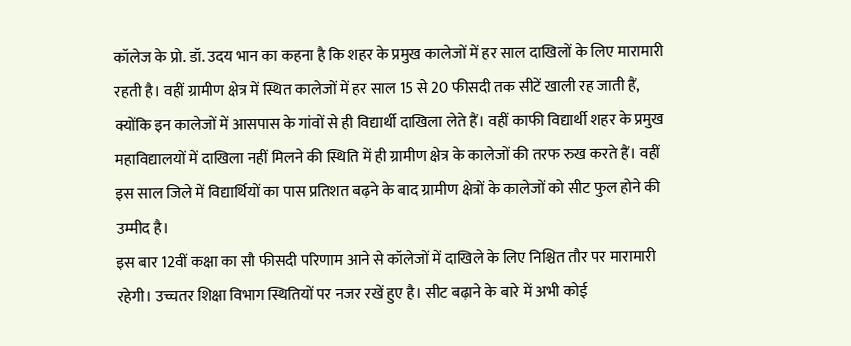कॉलेज के प्रो. डॉ. उदय भान का कहना है कि शहर के प्रमुख कालेजों में हर साल दाखिलों के लिए मारामारी रहती है। वहीं ग्रामीण क्षेत्र में स्थित कालेजों में हर साल 15 से 20 फीसदी तक सीटें खाली रह जाती हैं, क्योंकि इन कालेजों में आसपास के गांवों से ही विद्यार्थी दाखिला लेते हैं। वहीं काफी विद्यार्थी शहर के प्रमुख महाविद्यालयों में दाखिला नहीं मिलने की स्थिति में ही ग्रामीण क्षेत्र के कालेजों की तरफ रुख करते हैं। वहीं इस साल जिले में विद्यार्थियों का पास प्रतिशत बढ़ने के बाद ग्रामीण क्षेत्रों के कालेजों को सीट फुल होने की उम्मीद है।
इस बार 12वीं कक्षा का सौ फीसदी परिणाम आने से कॉलेजों में दाखिले के लिए निश्चित तौर पर मारामारी रहेगी। उच्चतर शिक्षा विभाग स्थितियों पर नजर रखें हुए है। सीट बढ़ाने के बारे में अभी कोई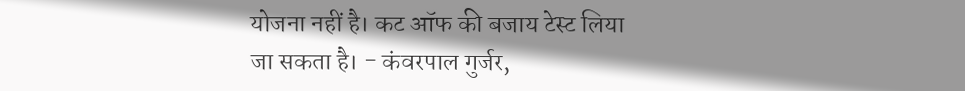योजना नहीं है। कट ऑफ की बजाय टेस्ट लिया जा सकता है। - कंवरपाल गुर्जर,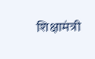शिक्षामंत्री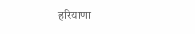हरियाणा